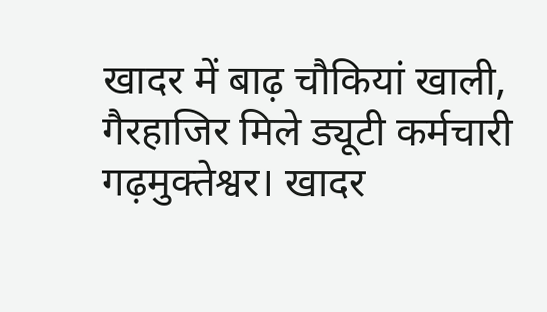खादर में बाढ़ चौकियां खाली, गैरहाजिर मिले ड्यूटी कर्मचारी
गढ़मुक्तेश्वर। खादर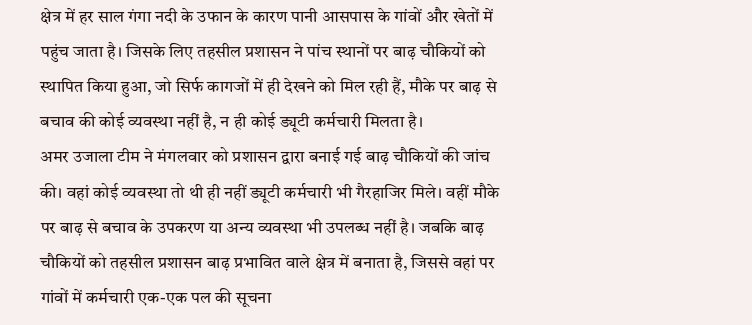क्षेत्र में हर साल गंगा नदी के उफान के कारण पानी आसपास के गांवों और खेतों में पहुंच जाता है। जिसके लिए तहसील प्रशासन ने पांच स्थानों पर बाढ़ चौकियों को स्थापित किया हुआ, जो सिर्फ कागजों में ही देखने को मिल रही हैं, मौके पर बाढ़ से बचाव की कोई व्यवस्था नहीं है, न ही कोई ड्यूटी कर्मचारी मिलता है।
अमर उजाला टीम ने मंगलवार को प्रशासन द्वारा बनाई गई बाढ़ चौकियों की जांच की। वहां कोई व्यवस्था तो थी ही नहीं ड्यूटी कर्मचारी भी गैरहाजिर मिले। वहीं मौके पर बाढ़ से बचाव के उपकरण या अन्य व्यवस्था भी उपलब्ध नहीं है। जबकि बाढ़ चौकियों को तहसील प्रशासन बाढ़ प्रभावित वाले क्षेत्र में बनाता है, जिससे वहां पर गांवों में कर्मचारी एक-एक पल की सूचना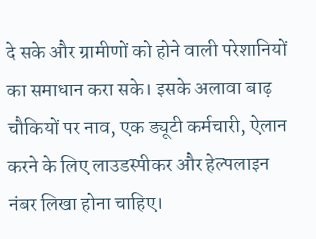दे सके और ग्रामीणों को होने वाली परेशानियों का समाधान करा सके। इसके अलावा बाढ़ चौकियों पर नाव, एक ड्यूटी कर्मचारी, ऐलान करने के लिए लाउडस्पीकर और हेल्पलाइन नंबर लिखा होना चाहिए।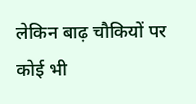लेकिन बाढ़ चौकियों पर कोई भी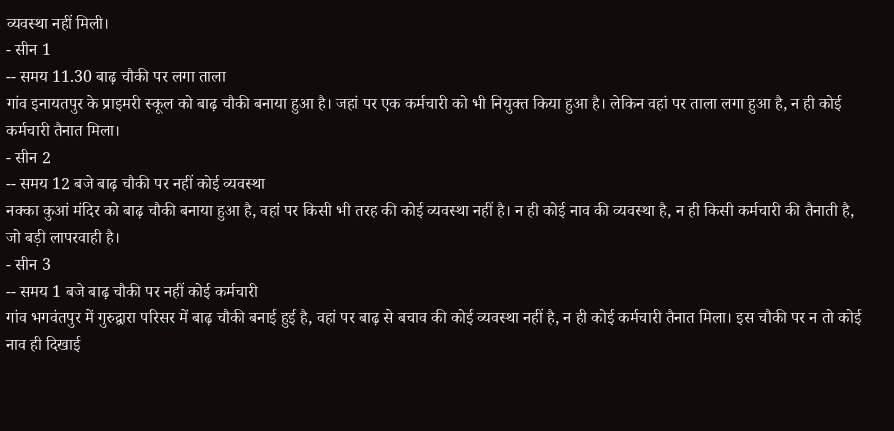व्यवस्था नहीं मिली।
- सीन 1
-- समय 11.30 बाढ़ चौकी पर लगा ताला
गांव इनायतपुर के प्राइमरी स्कूल को बाढ़ चौकी बनाया हुआ है। जहां पर एक कर्मचारी को भी नियुक्त किया हुआ है। लेकिन वहां पर ताला लगा हुआ है, न ही कोई कर्मचारी तैनात मिला।
- सीन 2
-- समय 12 बजे बाढ़ चौकी पर नहीं कोई व्यवस्था
नक्का कुआं मंदिर को बाढ़ चौकी बनाया हुआ है, वहां पर किसी भी तरह की कोई व्यवस्था नहीं है। न ही कोई नाव की व्यवस्था है, न ही किसी कर्मचारी की तैनाती है, जो बड़ी लापरवाही है।
- सीन 3
-- समय 1 बजे बाढ़ चौकी पर नहीं कोई कर्मचारी
गांव भगवंतपुर में गुरुद्वारा परिसर में बाढ़ चौकी बनाई हुई है, वहां पर बाढ़ से बचाव की कोई व्यवस्था नहीं है, न ही कोई कर्मचारी तैनात मिला। इस चौकी पर न तो कोई नाव ही दिखाई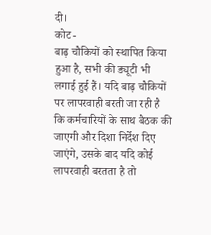दी।
कोट -
बाढ़ चौकियों को स्थापित किया हुआ है, सभी की ड्यूटी भी लगाई हुई हैं। यदि बाढ़ चौकियों पर लापरवाही बरती जा रही है कि कर्मचारियों के साथ बैठक की जाएगी और दिशा निर्देश दिए जाएंगे, उसके बाद यदि कोई लापरवाही बरतता है तो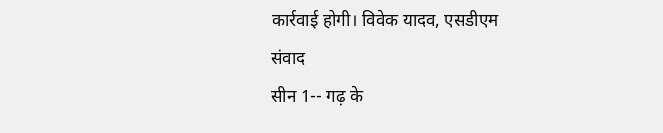कार्रवाई होगी। विवेक यादव, एसडीएम
संवाद
सीन 1-- गढ़ के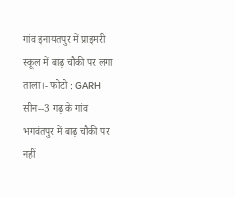गांव इनायतपुर में प्राइमरी स्कूल में बाढ़ चौकी पर लगा ताला।- फोटो : GARH
सीन--3 गढ़ के गांव भगवंतपुर में बाढ़ चौकी पर नहीं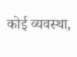कोई व्यवस्था,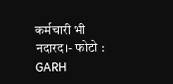कर्मचारी भी नदारद।- फोटो : GARH